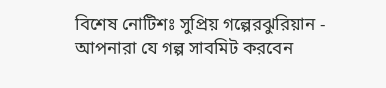বিশেষ নোটিশঃ সুপ্রিয় গল্পেরঝুরিয়ান - আপনারা যে গল্প সাবমিট করবেন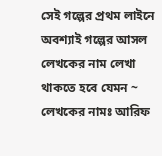সেই গল্পের প্রথম লাইনে অবশ্যাই গল্পের আসল লেখকের নাম লেখা থাকতে হবে যেমন ~ লেখকের নামঃ আরিফ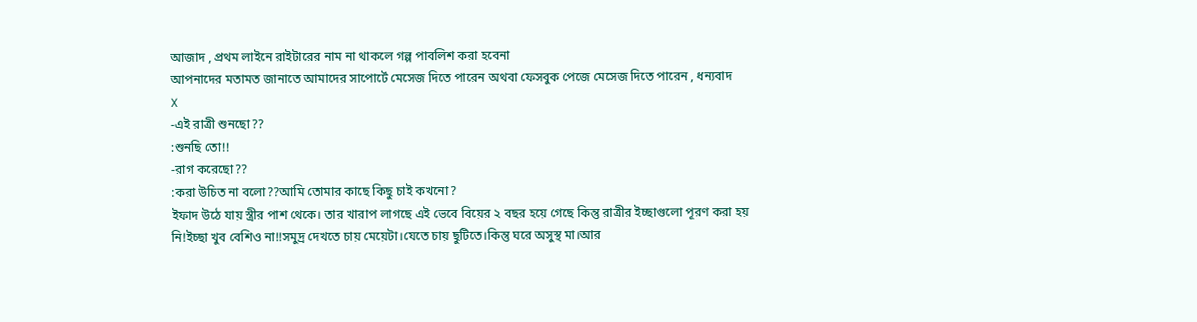আজাদ , প্রথম লাইনে রাইটারের নাম না থাকলে গল্প পাবলিশ করা হবেনা
আপনাদের মতামত জানাতে আমাদের সাপোর্টে মেসেজ দিতে পারেন অথবা ফেসবুক পেজে মেসেজ দিতে পারেন , ধন্যবাদ
X
-এই রাত্রী শুনছো??
:শুনছি তো!!
-রাগ করেছো??
:করা উচিত না বলো??আমি তোমার কাছে কিছু চাই কখনো?
ইফাদ উঠে যায় স্ত্রীর পাশ থেকে। তার খারাপ লাগছে এই ভেবে বিয়ের ২ বছর হয়ে গেছে কিন্তু রাত্রীর ইচ্ছাগুলো পূরণ করা হয় নি!ইচ্ছা খুব বেশিও না!!সমুদ্র দেখতে চায় মেয়েটা।যেতে চায় ছুটিতে।কিন্তু ঘরে অসুস্থ মা।আর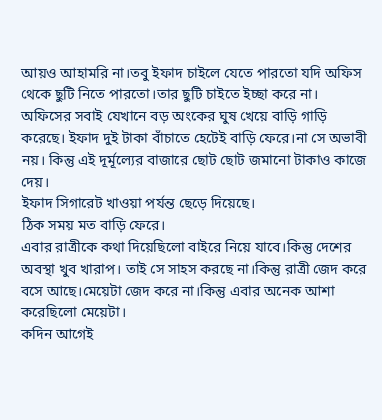আয়ও আহামরি না।তবু ইফাদ চাইলে যেতে পারতো যদি অফিস থেকে ছুটি নিতে পারতো।তার ছুটি চাইতে ইচ্ছা করে না।
অফিসের সবাই যেখানে বড় অংকের ঘুষ খেয়ে বাড়ি গাড়ি করেছে। ইফাদ দুই টাকা বাঁচাতে হেটেই বাড়ি ফেরে।না সে অভাবী নয়। কিন্তু এই দূর্মূল্যের বাজারে ছোট ছোট জমানো টাকাও কাজে দেয়।
ইফাদ সিগারেট খাওয়া পর্যন্ত ছেড়ে দিয়েছে।
ঠিক সময় মত বাড়ি ফেরে।
এবার রাত্রীকে কথা দিয়েছিলো বাইরে নিয়ে যাবে।কিন্তু দেশের অবস্থা খুব খারাপ। তাই সে সাহস করছে না।কিন্তু রাত্রী জেদ করে বসে আছে।মেয়েটা জেদ করে না।কিন্তু এবার অনেক আশা করেছিলো মেয়েটা।
কদিন আগেই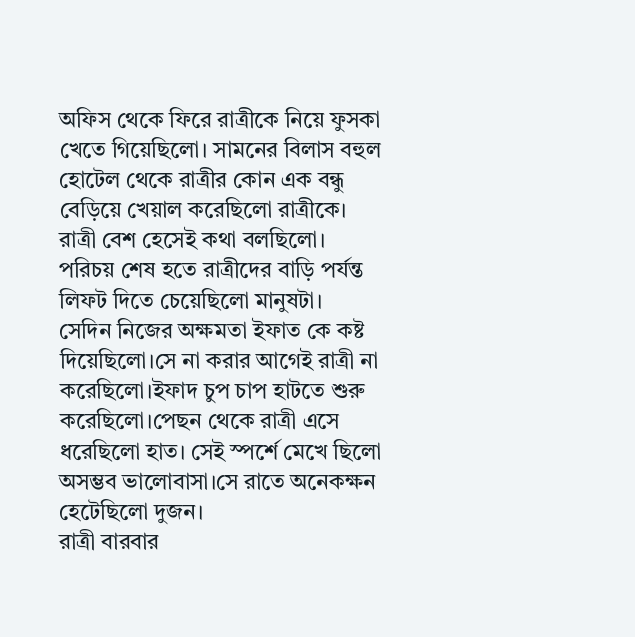অফিস থেকে ফিরে রাত্রীকে নিয়ে ফুসকা খেতে গিয়েছিলো। সামনের বিলাস বহুল হোটেল থেকে রাত্রীর কোন এক বন্ধু বেড়িয়ে খেয়াল করেছিলো রাত্রীকে।
রাত্রী বেশ হেসেই কথা বলছিলো।
পরিচয় শেষ হতে রাত্রীদের বাড়ি পর্যন্ত লিফট দিতে চেয়েছিলো মানুষটা।
সেদিন নিজের অক্ষমতা ইফাত কে কষ্ট দিয়েছিলো।সে না করার আগেই রাত্রী না করেছিলো।ইফাদ চুপ চাপ হাটতে শুরু করেছিলো।পেছন থেকে রাত্রী এসে ধরেছিলো হাত। সেই স্পর্শে মেখে ছিলো অসম্ভব ভালোবাসা।সে রাতে অনেকক্ষন হেটেছিলো দুজন।
রাত্রী বারবার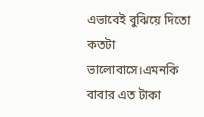এভাবেই বুঝিয়ে দিতো কতটা ভালোবাসে।এমনকি বাবার এত টাকা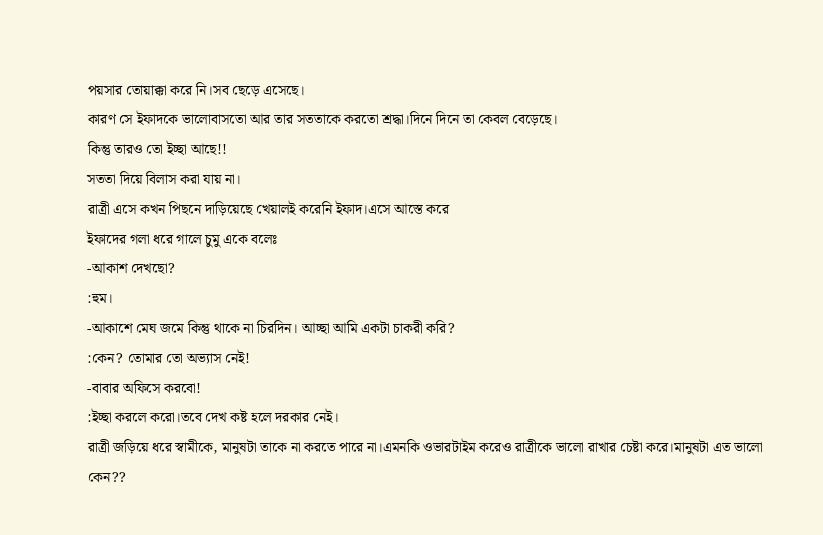পয়সার তোয়াক্কা করে নি।সব ছেড়ে এসেছে।
কারণ সে ইফাদকে ভালোবাসতো আর তার সততাকে করতো শ্রদ্ধা।দিনে দিনে তা কেবল বেড়েছে।
কিন্তু তারও তো ইচ্ছা আছে!!
সততা দিয়ে বিলাস করা যায় না।
রাত্রী এসে কখন পিছনে দাড়িয়েছে খেয়ালই করেনি ইফাদ।এসে আস্তে করে
ইফাদের গলা ধরে গালে চুমু একে বলেঃ
-আকাশ দেখছো?
:হুম।
-আকাশে মেঘ জমে কিন্তু থাকে না চিরদিন। আচ্ছা আমি একটা চাকরী করি?
:কেন? তোমার তো অভ্যাস নেই!
-বাবার অফিসে করবো!
:ইচ্ছা করলে করো।তবে দেখ কষ্ট হলে দরকার নেই।
রাত্রী জড়িয়ে ধরে স্বামীকে, মানুষটা তাকে না করতে পারে না।এমনকি ওভারটাইম করেও রাত্রীকে ভালো রাখার চেষ্টা করে।মানুষটা এত ভালো কেন??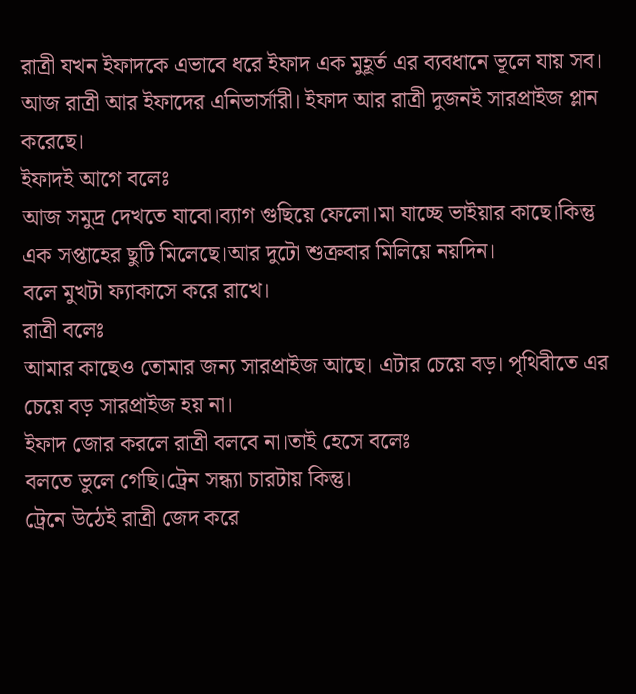রাত্রী যখন ইফাদকে এভাবে ধরে ইফাদ এক মুহূর্ত এর ব্যবধানে ভূলে যায় সব।
আজ রাত্রী আর ইফাদের এনিভার্সারী। ইফাদ আর রাত্রী দুজনই সারপ্রাইজ প্লান করেছে।
ইফাদই আগে বলেঃ
আজ সমুদ্র দেখতে যাবো।ব্যাগ গুছিয়ে ফেলো।মা যাচ্ছে ভাইয়ার কাছে।কিন্তু এক সপ্তাহের ছুটি মিলেছে।আর দুটো শুক্রবার মিলিয়ে নয়দিন।
বলে মুখটা ফ্যাকাসে করে রাখে।
রাত্রী বলেঃ
আমার কাছেও তোমার জন্য সারপ্রাইজ আছে। এটার চেয়ে বড়। পৃথিবীতে এর চেয়ে বড় সারপ্রাইজ হয় না।
ইফাদ জোর করলে রাত্রী বলবে না।তাই হেসে বলেঃ
বলতে ভুলে গেছি।ট্রেন সন্ধ্যা চারটায় কিন্তু।
ট্রেনে উঠেই রাত্রী জেদ করে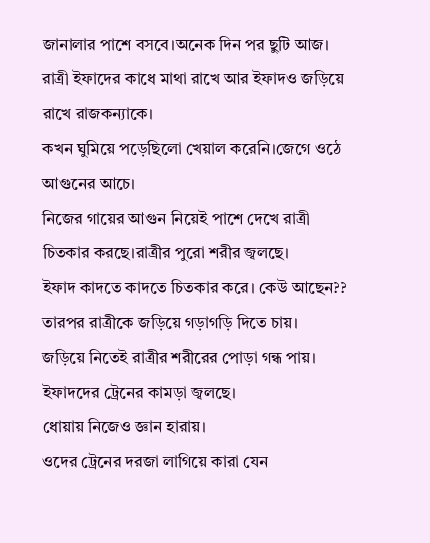জানালার পাশে বসবে।অনেক দিন পর ছুটি আজ।
রাত্রী ইফাদের কাধে মাথা রাখে আর ইফাদও জড়িয়ে রাখে রাজকন্যাকে।
কখন ঘুমিয়ে পড়েছিলো খেয়াল করেনি।জেগে ওঠে আগুনের আচে।
নিজের গায়ের আগুন নিয়েই পাশে দেখে রাত্রী চিতকার করছে।রাত্রীর পুরো শরীর জ্বলছে।
ইফাদ কাদতে কাদতে চিতকার করে। কেউ আছেন??
তারপর রাত্রীকে জড়িয়ে গড়াগড়ি দিতে চায়।
জড়িয়ে নিতেই রাত্রীর শরীরের পোড়া গন্ধ পায়।
ইফাদদের ট্রেনের কামড়া জ্বলছে।
ধোয়ায় নিজেও জ্ঞান হারায়।
ওদের ট্রেনের দরজা লাগিয়ে কারা যেন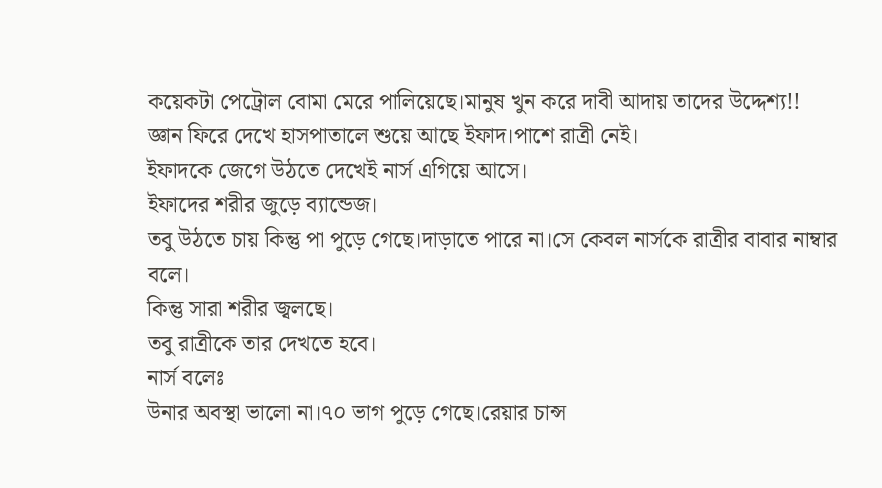কয়েকটা পেট্রোল বোমা মেরে পালিয়েছে।মানুষ খুন করে দাবী আদায় তাদের উদ্দেশ্য!!
জ্ঞান ফিরে দেখে হাসপাতালে শুয়ে আছে ইফাদ।পাশে রাত্রী নেই।
ইফাদকে জেগে উঠতে দেখেই নার্স এগিয়ে আসে।
ইফাদের শরীর জুড়ে ব্যান্ডেজ।
তবু উঠতে চায় কিন্তু পা পুড়ে গেছে।দাড়াতে পারে না।সে কেবল নার্সকে রাত্রীর বাবার নাম্বার বলে।
কিন্তু সারা শরীর জ্বলছে।
তবু রাত্রীকে তার দেখতে হবে।
নার্স বলেঃ
উনার অবস্থা ভালো না।৭০ ভাগ পুড়ে গেছে।রেয়ার চান্স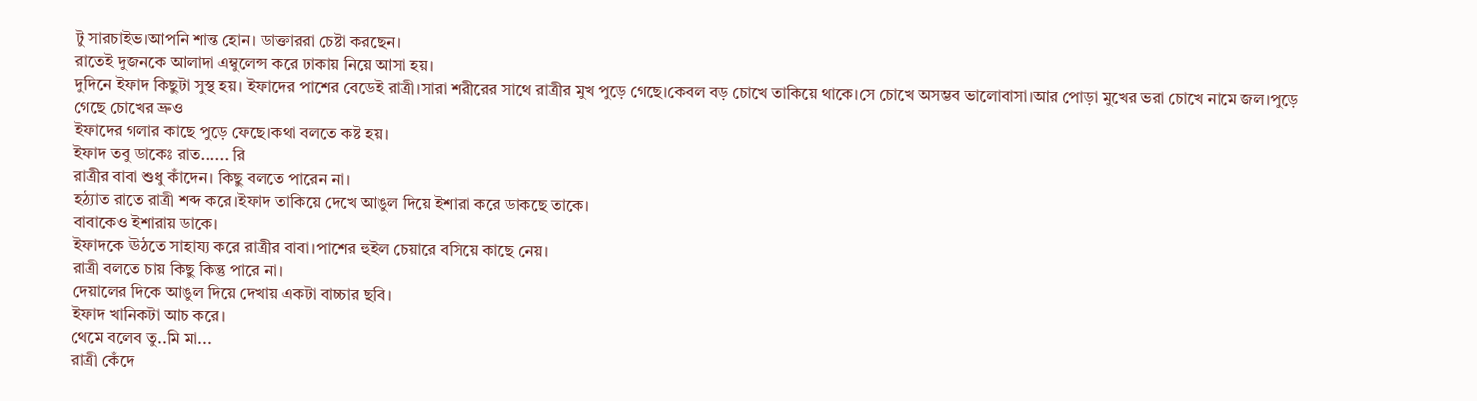টু সারচাইভ।আপনি শান্ত হোন। ডাক্তাররা চেষ্টা করছেন।
রাতেই দুজনকে আলাদা এম্বুলেন্স করে ঢাকায় নিয়ে আসা হয়।
দুদিনে ইফাদ কিছুটা সুস্থ হয়। ইফাদের পাশের বেডেই রাত্রী।সারা শরীরের সাথে রাত্রীর মুখ পুড়ে গেছে।কেবল বড় চোখে তাকিয়ে থাকে।সে চোখে অসম্ভব ভালোবাসা।আর পোড়া মুখের ভরা চোখে নামে জল।পুড়ে গেছে চোখের ভ্রুও
ইফাদের গলার কাছে পুড়ে ফেছে।কথা বলতে কষ্ট হয়।
ইফাদ তবু ডাকেঃ রাত...... রি
রাত্রীর বাবা শুধু কাঁদেন। কিছু বলতে পারেন না।
হঠ্যাত রাতে রাত্রী শব্দ করে।ইফাদ তাকিয়ে দেখে আঙুল দিয়ে ইশারা করে ডাকছে তাকে।
বাবাকেও ইশারায় ডাকে।
ইফাদকে ঊঠতে সাহায্য করে রাত্রীর বাবা।পাশের হুইল চেয়ারে বসিয়ে কাছে নেয়।
রাত্রী বলতে চায় কিছু কিন্তু পারে না।
দেয়ালের দিকে আঙুল দিয়ে দেখায় একটা বাচ্চার ছবি।
ইফাদ খানিকটা আচ করে।
থেমে বলেব তু..মি মা...
রাত্রী কেঁদে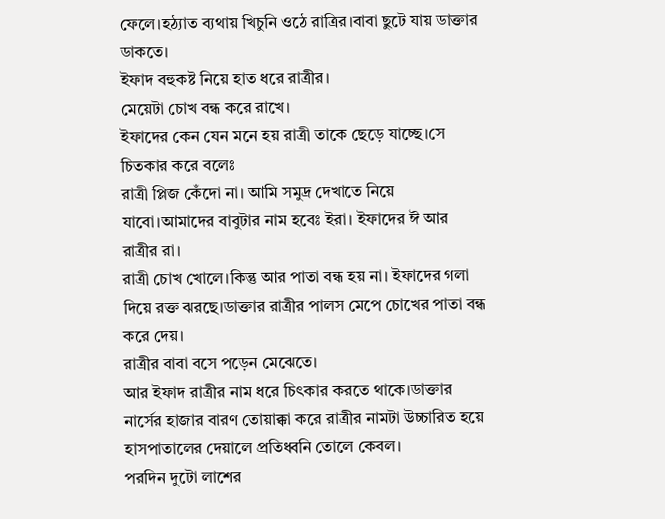ফেলে।হঠ্যাত ব্যথায় খিচুনি ওঠে রাত্রির।বাবা ছুটে যায় ডাক্তার ডাকতে।
ইফাদ বহুকষ্ট নিয়ে হাত ধরে রাত্রীর।
মেয়েটা চোখ বন্ধ করে রাখে।
ইফাদের কেন যেন মনে হয় রাত্রী তাকে ছেড়ে যাচ্ছে।সে চিতকার করে বলেঃ
রাত্রী প্লিজ কেঁদো না। আমি সমুদ্র দেখাতে নিয়ে যাবো।আমাদের বাবুটার নাম হবেঃ ইরা। ইফাদের ঈ আর রাত্রীর রা।
রাত্রী চোখ খোলে।কিন্তু আর পাতা বন্ধ হয় না। ইফাদের গলা দিয়ে রক্ত ঝরছে।ডাক্তার রাত্রীর পালস মেপে চোখের পাতা বন্ধ করে দেয়।
রাত্রীর বাবা বসে পড়েন মেঝেতে।
আর ইফাদ রাত্রীর নাম ধরে চিৎকার করতে থাকে।ডাক্তার নার্সের হাজার বারণ তোয়াক্কা করে রাত্রীর নামটা উচ্চারিত হয়ে হাসপাতালের দেয়ালে প্রতিধ্বনি তোলে কেবল।
পরদিন দুটো লাশের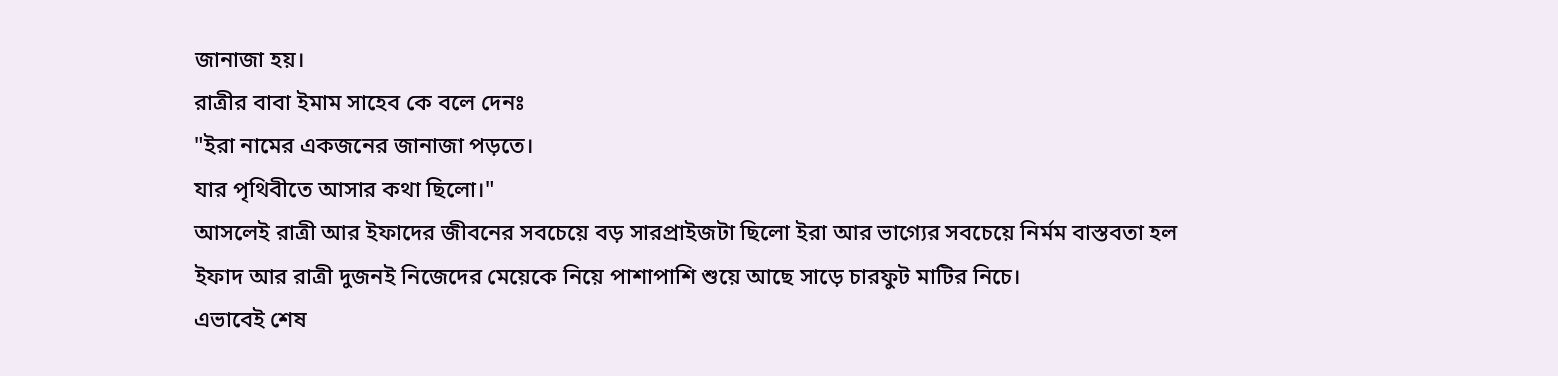জানাজা হয়।
রাত্রীর বাবা ইমাম সাহেব কে বলে দেনঃ
"ইরা নামের একজনের জানাজা পড়তে।
যার পৃথিবীতে আসার কথা ছিলো।"
আসলেই রাত্রী আর ইফাদের জীবনের সবচেয়ে বড় সারপ্রাইজটা ছিলো ইরা আর ভাগ্যের সবচেয়ে নির্মম বাস্তবতা হল ইফাদ আর রাত্রী দুজনই নিজেদের মেয়েকে নিয়ে পাশাপাশি শুয়ে আছে সাড়ে চারফুট মাটির নিচে।
এভাবেই শেষ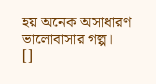হয় অনেক অসাধারণ ভালোবাসার গল্প।
[]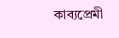কাব্যপ্রেমী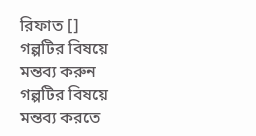রিফাত []
গল্পটির বিষয়ে মন্তব্য করুন
গল্পটির বিষয়ে মন্তব্য করতে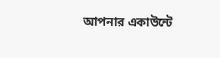আপনার একাউন্টে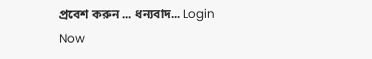প্রবেশ করুন ... ধন্যবাদ... Login Now